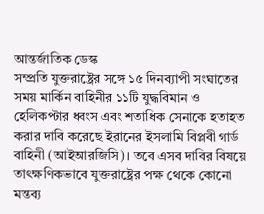আন্তর্জাতিক ডেস্ক
সম্প্রতি যুক্তরাষ্ট্রের সঙ্গে ১৫ দিনব্যাপী সংঘাতের সময় মার্কিন বাহিনীর ১১টি যুদ্ধবিমান ও হেলিকপ্টার ধ্বংস এবং শতাধিক সেনাকে হতাহত করার দাবি করেছে ইরানের ইসলামি বিপ্লবী গার্ড বাহিনী (আইআরজিসি)। তবে এসব দাবির বিষয়ে তাৎক্ষণিকভাবে যুক্তরাষ্ট্রের পক্ষ থেকে কোনো মন্তব্য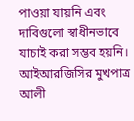পাওয়া যায়নি এবং দাবিগুলো স্বাধীনভাবে যাচাই করা সম্ভব হয়নি।
আইআরজিসির মুখপাত্র আলী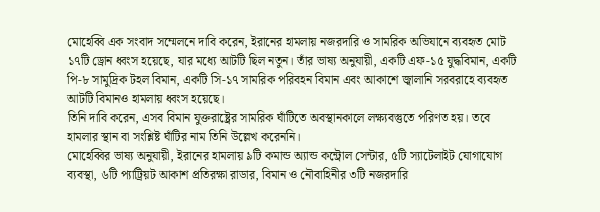মোহেব্বি এক সংবাদ সম্মেলনে দাবি করেন, ইরানের হামলায় নজরদারি ও সামরিক অভিযানে ব্যবহৃত মোট ১৭টি ড্রোন ধ্বংস হয়েছে, যার মধ্যে আটটি ছিল নতুন। তাঁর ভাষ্য অনুযায়ী, একটি এফ-১৫ যুদ্ধবিমান, একটি পি-৮ সামুদ্রিক টহল বিমান, একটি সি-১৭ সামরিক পরিবহন বিমান এবং আকাশে জ্বালানি সরবরাহে ব্যবহৃত আটটি বিমানও হামলায় ধ্বংস হয়েছে।
তিনি দাবি করেন, এসব বিমান যুক্তরাষ্ট্রের সামরিক ঘাঁটিতে অবস্থানকালে লক্ষ্যবস্তুতে পরিণত হয়। তবে হামলার স্থান বা সংশ্লিষ্ট ঘাঁটির নাম তিনি উল্লেখ করেননি।
মোহেব্বির ভাষ্য অনুযায়ী, ইরানের হামলায় ৯টি কমান্ড অ্যান্ড কন্ট্রোল সেন্টার, ৫টি স্যাটেলাইট যোগাযোগ ব্যবস্থা, ৬টি প্যাট্রিয়ট আকাশ প্রতিরক্ষা রাডার, বিমান ও নৌবাহিনীর ৩টি নজরদারি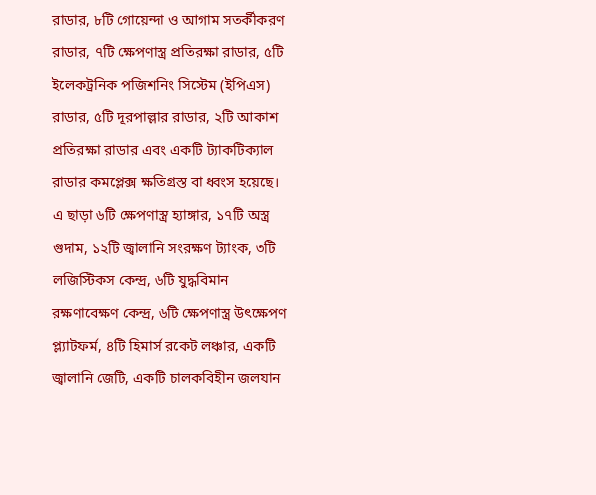রাডার, ৮টি গোয়েন্দা ও আগাম সতর্কীকরণ রাডার, ৭টি ক্ষেপণাস্ত্র প্রতিরক্ষা রাডার, ৫টি ইলেকট্রনিক পজিশনিং সিস্টেম (ইপিএস) রাডার, ৫টি দূরপাল্লার রাডার, ২টি আকাশ প্রতিরক্ষা রাডার এবং একটি ট্যাকটিক্যাল রাডার কমপ্লেক্স ক্ষতিগ্রস্ত বা ধ্বংস হয়েছে।
এ ছাড়া ৬টি ক্ষেপণাস্ত্র হ্যাঙ্গার, ১৭টি অস্ত্র গুদাম, ১২টি জ্বালানি সংরক্ষণ ট্যাংক, ৩টি লজিস্টিকস কেন্দ্র, ৬টি যুদ্ধবিমান রক্ষণাবেক্ষণ কেন্দ্র, ৬টি ক্ষেপণাস্ত্র উৎক্ষেপণ প্ল্যাটফর্ম, ৪টি হিমার্স রকেট লঞ্চার, একটি জ্বালানি জেটি, একটি চালকবিহীন জলযান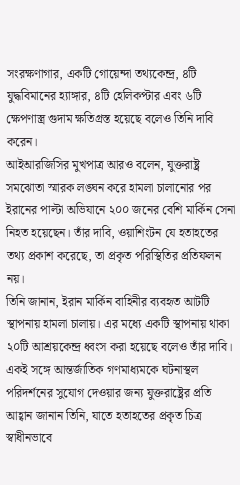সংরক্ষণাগার, একটি গোয়েন্দা তথ্যকেন্দ্র, ৪টি যুদ্ধবিমানের হ্যাঙ্গার, ৪টি হেলিকপ্টার এবং ৬টি ক্ষেপণাস্ত্র গুদাম ক্ষতিগ্রস্ত হয়েছে বলেও তিনি দাবি করেন।
আইআরজিসির মুখপাত্র আরও বলেন, যুক্তরাষ্ট্র সমঝোতা স্মারক লঙ্ঘন করে হামলা চালানোর পর ইরানের পাল্টা অভিযানে ২০০ জনের বেশি মার্কিন সেনা নিহত হয়েছেন। তাঁর দাবি, ওয়াশিংটন যে হতাহতের তথ্য প্রকাশ করেছে, তা প্রকৃত পরিস্থিতির প্রতিফলন নয়।
তিনি জানান, ইরান মার্কিন বাহিনীর ব্যবহৃত আটটি স্থাপনায় হামলা চালায়। এর মধ্যে একটি স্থাপনায় থাকা ২০টি আশ্রয়কেন্দ্র ধ্বংস করা হয়েছে বলেও তাঁর দাবি। একই সঙ্গে আন্তর্জাতিক গণমাধ্যমকে ঘটনাস্থল পরিদর্শনের সুযোগ দেওয়ার জন্য যুক্তরাষ্ট্রের প্রতি আহ্বান জানান তিনি, যাতে হতাহতের প্রকৃত চিত্র স্বাধীনভাবে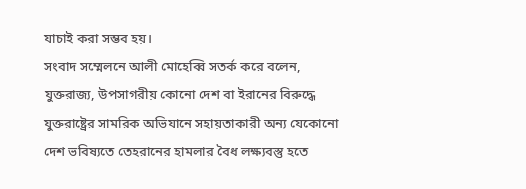যাচাই করা সম্ভব হয়।
সংবাদ সম্মেলনে আলী মোহেব্বি সতর্ক করে বলেন, যুক্তরাজ্য, উপসাগরীয় কোনো দেশ বা ইরানের বিরুদ্ধে যুক্তরাষ্ট্রের সামরিক অভিযানে সহায়তাকারী অন্য যেকোনো দেশ ভবিষ্যতে তেহরানের হামলার বৈধ লক্ষ্যবস্তু হতে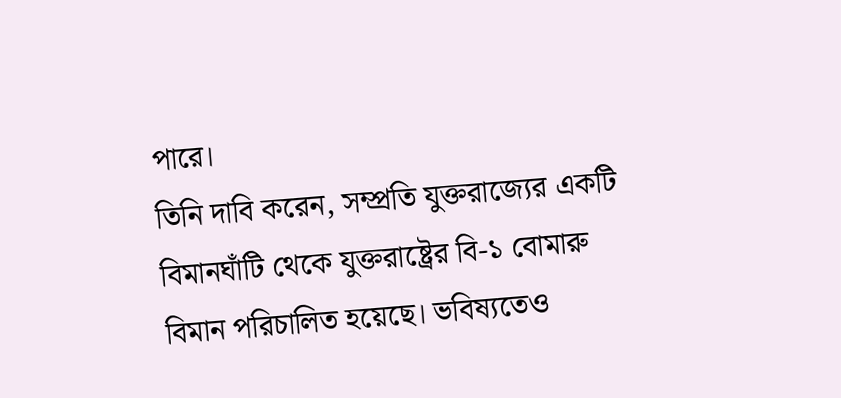পারে।
তিনি দাবি করেন, সম্প্রতি যুক্তরাজ্যের একটি বিমানঘাঁটি থেকে যুক্তরাষ্ট্রের বি-১ বোমারু বিমান পরিচালিত হয়েছে। ভবিষ্যতেও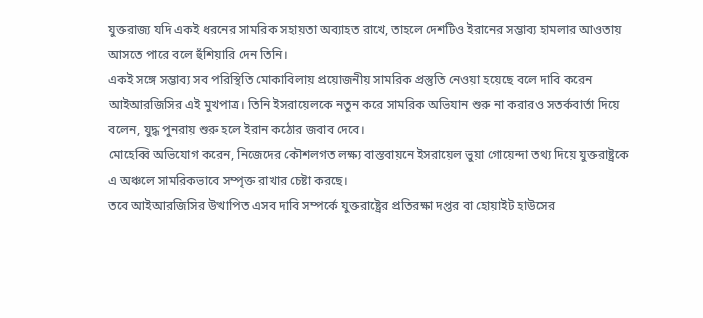যুক্তরাজ্য যদি একই ধরনের সামরিক সহায়তা অব্যাহত রাখে, তাহলে দেশটিও ইরানের সম্ভাব্য হামলার আওতায় আসতে পারে বলে হুঁশিয়ারি দেন তিনি।
একই সঙ্গে সম্ভাব্য সব পরিস্থিতি মোকাবিলায় প্রয়োজনীয় সামরিক প্রস্তুতি নেওয়া হয়েছে বলে দাবি করেন আইআরজিসির এই মুখপাত্র। তিনি ইসরায়েলকে নতুন করে সামরিক অভিযান শুরু না করারও সতর্কবার্তা দিয়ে বলেন, যুদ্ধ পুনরায় শুরু হলে ইরান কঠোর জবাব দেবে।
মোহেব্বি অভিযোগ করেন, নিজেদের কৌশলগত লক্ষ্য বাস্তবায়নে ইসরায়েল ভুয়া গোয়েন্দা তথ্য দিয়ে যুক্তরাষ্ট্রকে এ অঞ্চলে সামরিকভাবে সম্পৃক্ত রাখার চেষ্টা করছে।
তবে আইআরজিসির উত্থাপিত এসব দাবি সম্পর্কে যুক্তরাষ্ট্রের প্রতিরক্ষা দপ্তর বা হোয়াইট হাউসের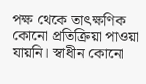পক্ষ থেকে তাৎক্ষণিক কোনো প্রতিক্রিয়া পাওয়া যায়নি। স্বাধীন কোনো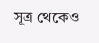সূত্র থেকেও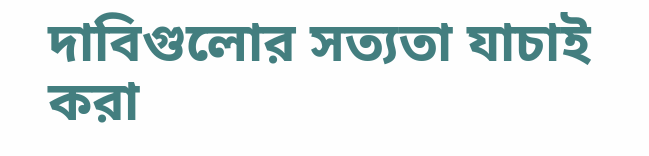দাবিগুলোর সত্যতা যাচাই করা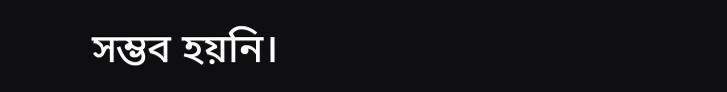সম্ভব হয়নি।